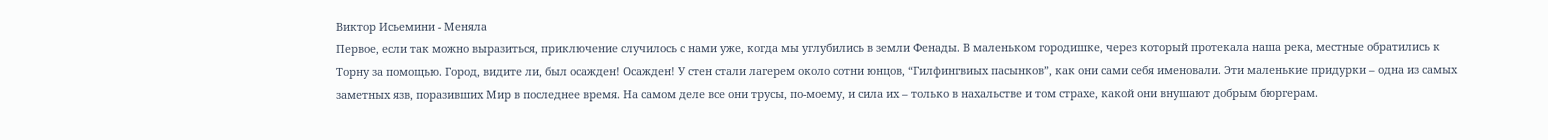Виктор Исьемини - Меняла
Первое, если так можно выразиться, приключение случилось с нами уже, когда мы углубились в земли Фенады. В маленьком городишке, через который протекала наша река, местные обратились к Торну за помощью. Город, видите ли, был осажден! Осажден! У стен стали лагерем около сотни юнцов, “Гилфингвиых пасынков”, как они сами себя именовали. Эти маленькие придурки – одна из самых заметных язв, поразивших Мир в последнее время. На самом деле все они трусы, по-моему, и сила их – только в нахальстве и том страхе, какой они внушают добрым бюргерам.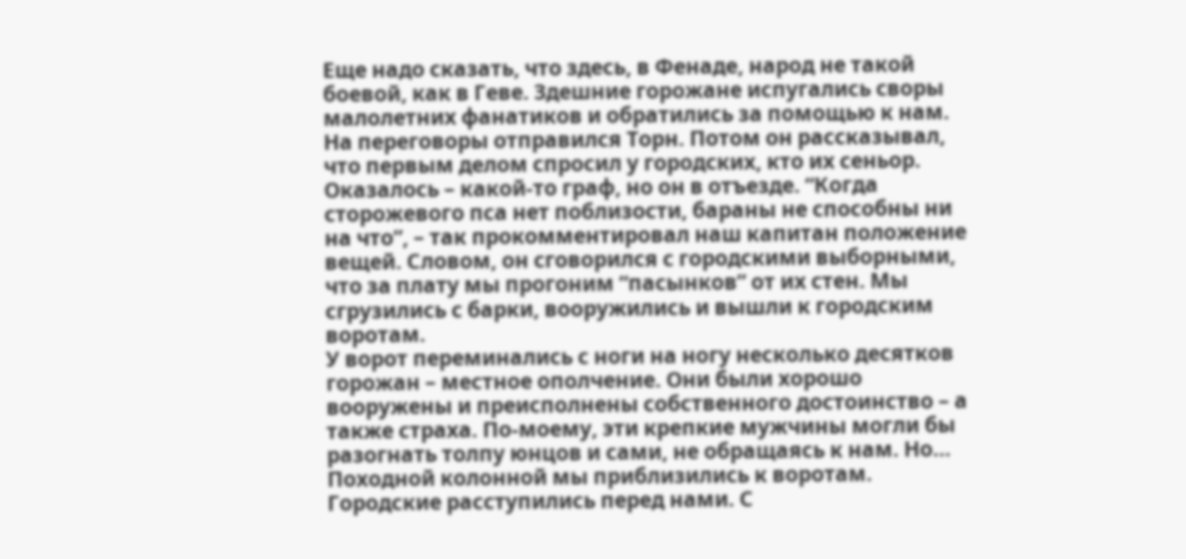Еще надо сказать, что здесь, в Фенаде, народ не такой боевой, как в Геве. Здешние горожане испугались своры малолетних фанатиков и обратились за помощью к нам. На переговоры отправился Торн. Потом он рассказывал, что первым делом спросил у городских, кто их сеньор. Оказалось – какой-то граф, но он в отъезде. “Когда сторожевого пса нет поблизости, бараны не способны ни на что”, – так прокомментировал наш капитан положение вещей. Словом, он сговорился с городскими выборными, что за плату мы прогоним “пасынков” от их стен. Мы сгрузились с барки, вооружились и вышли к городским воротам.
У ворот переминались с ноги на ногу несколько десятков горожан – местное ополчение. Они были хорошо вооружены и преисполнены собственного достоинство – а также страха. По-моему, эти крепкие мужчины могли бы разогнать толпу юнцов и сами, не обращаясь к нам. Но… Походной колонной мы приблизились к воротам. Городские расступились перед нами. С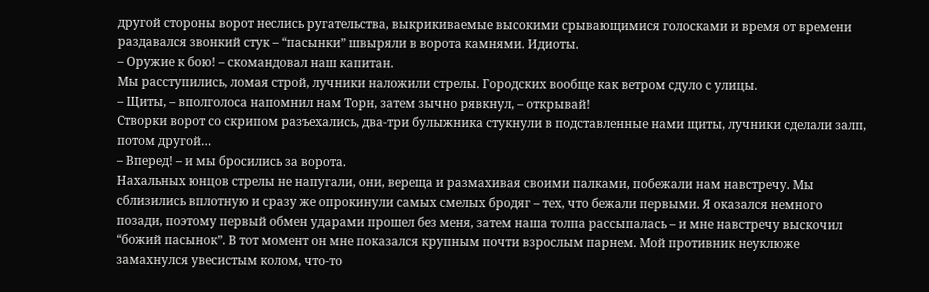другой стороны ворот неслись ругательства, выкрикиваемые высокими срывающимися голосками и время от времени раздавался звонкий стук – “пасынки” швыряли в ворота камнями. Идиоты.
– Оружие к бою! – скомандовал наш капитан.
Мы расступились, ломая строй, лучники наложили стрелы. Городских вообще как ветром сдуло с улицы.
– Щиты, – вполголоса напомнил нам Торн, затем зычно рявкнул, – открывай!
Створки ворот со скрипом разъехались, два-три булыжника стукнули в подставленные нами щиты, лучники сделали залп, потом другой…
– Вперед! – и мы бросились за ворота.
Нахальных юнцов стрелы не напугали, они, вереща и размахивая своими палками, побежали нам навстречу. Мы сблизились вплотную и сразу же опрокинули самых смелых бродяг – тех, что бежали первыми. Я оказался немного позади, поэтому первый обмен ударами прошел без меня, затем наша толпа рассыпалась – и мне навстречу выскочил “божий пасынок”. В тот момент он мне показался крупным почти взрослым парнем. Мой противник неуклюже замахнулся увесистым колом, что-то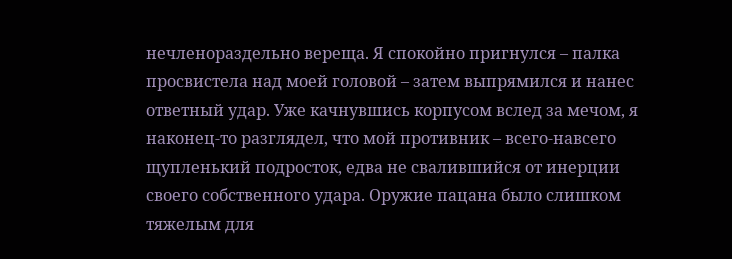нечленораздельно вереща. Я спокойно пригнулся – палка просвистела над моей головой – затем выпрямился и нанес ответный удар. Уже качнувшись корпусом вслед за мечом, я наконец-то разглядел, что мой противник – всего-навсего щупленький подросток, едва не свалившийся от инерции своего собственного удара. Оружие пацана было слишком тяжелым для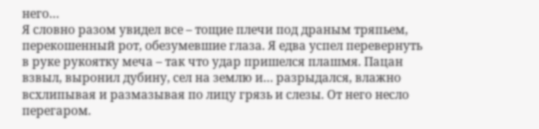него…
Я словно разом увидел все – тощие плечи под драным тряпьем, перекошенный рот, обезумевшие глаза. Я едва успел перевернуть в руке рукоятку меча – так что удар пришелся плашмя. Пацан взвыл, выронил дубину, сел на землю и… разрыдался, влажно всхлипывая и размазывая по лицу грязь и слезы. От него несло перегаром.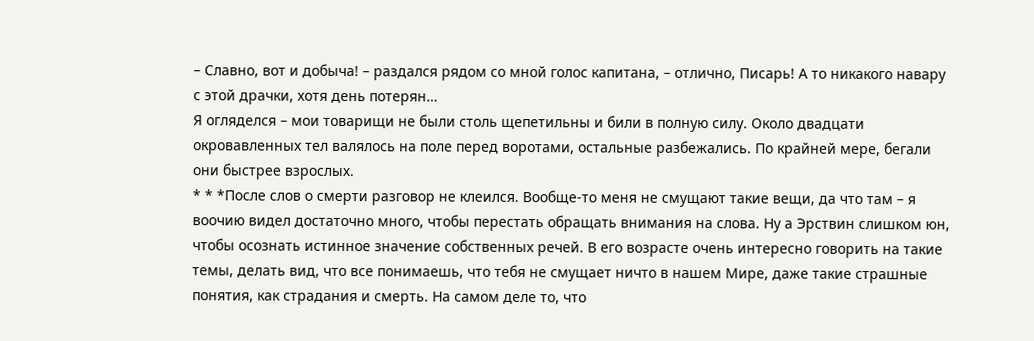– Славно, вот и добыча! – раздался рядом со мной голос капитана, – отлично, Писарь! А то никакого навару с этой драчки, хотя день потерян…
Я огляделся – мои товарищи не были столь щепетильны и били в полную силу. Около двадцати окровавленных тел валялось на поле перед воротами, остальные разбежались. По крайней мере, бегали они быстрее взрослых.
* * *После слов о смерти разговор не клеился. Вообще-то меня не смущают такие вещи, да что там – я воочию видел достаточно много, чтобы перестать обращать внимания на слова. Ну а Эрствин слишком юн, чтобы осознать истинное значение собственных речей. В его возрасте очень интересно говорить на такие темы, делать вид, что все понимаешь, что тебя не смущает ничто в нашем Мире, даже такие страшные понятия, как страдания и смерть. На самом деле то, что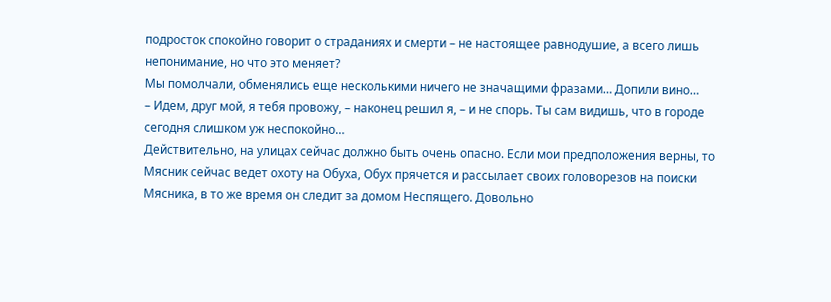подросток спокойно говорит о страданиях и смерти – не настоящее равнодушие, а всего лишь непонимание, но что это меняет?
Мы помолчали, обменялись еще несколькими ничего не значащими фразами… Допили вино…
– Идем, друг мой, я тебя провожу, – наконец решил я, – и не спорь. Ты сам видишь, что в городе сегодня слишком уж неспокойно…
Действительно, на улицах сейчас должно быть очень опасно. Если мои предположения верны, то Мясник сейчас ведет охоту на Обуха, Обух прячется и рассылает своих головорезов на поиски Мясника, в то же время он следит за домом Неспящего. Довольно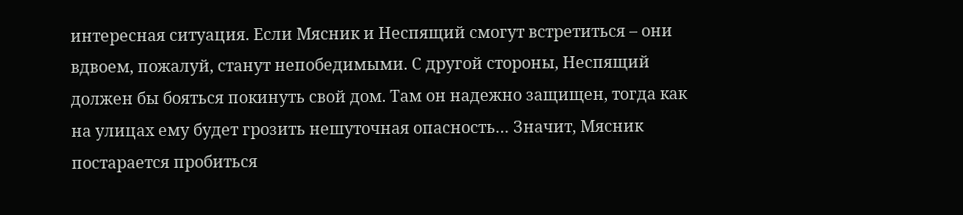интересная ситуация. Если Мясник и Неспящий смогут встретиться – они вдвоем, пожалуй, станут непобедимыми. С другой стороны, Неспящий должен бы бояться покинуть свой дом. Там он надежно защищен, тогда как на улицах ему будет грозить нешуточная опасность… Значит, Мясник постарается пробиться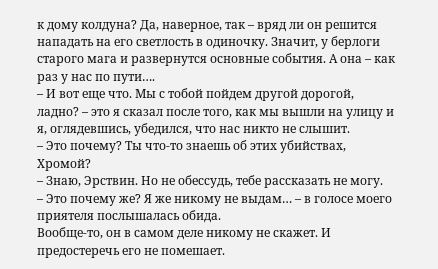к дому колдуна? Да, наверное, так – вряд ли он решится нападать на его светлость в одиночку. Значит, у берлоги старого мага и развернутся основные события. А она – как раз у нас по пути….
– И вот еще что. Мы с тобой пойдем другой дорогой, ладно? – это я сказал после того, как мы вышли на улицу и я, оглядевшись, убедился, что нас никто не слышит.
– Это почему? Ты что-то знаешь об этих убийствах, Хромой?
– Знаю, Эрствин. Но не обессудь, тебе рассказать не могу.
– Это почему же? Я же никому не выдам… – в голосе моего приятеля послышалась обида.
Вообще-то, он в самом деле никому не скажет. И предостеречь его не помешает.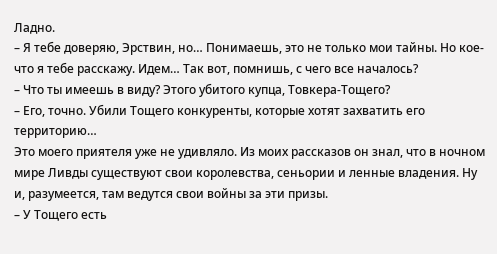Ладно.
– Я тебе доверяю, Эрствин, но… Понимаешь, это не только мои тайны. Но кое-что я тебе расскажу. Идем… Так вот, помнишь, с чего все началось?
– Что ты имеешь в виду? Этого убитого купца, Товкера-Тощего?
– Его, точно. Убили Тощего конкуренты, которые хотят захватить его территорию…
Это моего приятеля уже не удивляло. Из моих рассказов он знал, что в ночном мире Ливды существуют свои королевства, сеньории и ленные владения. Ну и, разумеется, там ведутся свои войны за эти призы.
– У Тощего есть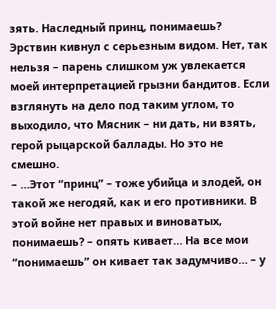зять. Наследный принц, понимаешь?
Эрствин кивнул с серьезным видом. Нет, так нельзя – парень слишком уж увлекается моей интерпретацией грызни бандитов. Если взглянуть на дело под таким углом, то выходило, что Мясник – ни дать, ни взять, герой рыцарской баллады. Но это не смешно.
– …Этот “принц” – тоже убийца и злодей, он такой же негодяй, как и его противники. В этой войне нет правых и виноватых, понимаешь? – опять кивает… На все мои “понимаешь” он кивает так задумчиво… – у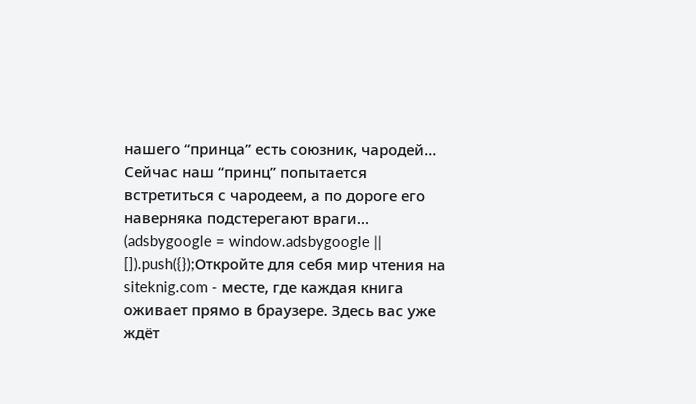нашего “принца” есть союзник, чародей… Сейчас наш “принц” попытается встретиться с чародеем, а по дороге его наверняка подстерегают враги…
(adsbygoogle = window.adsbygoogle || []).push({});Откройте для себя мир чтения на siteknig.com - месте, где каждая книга оживает прямо в браузере. Здесь вас уже ждёт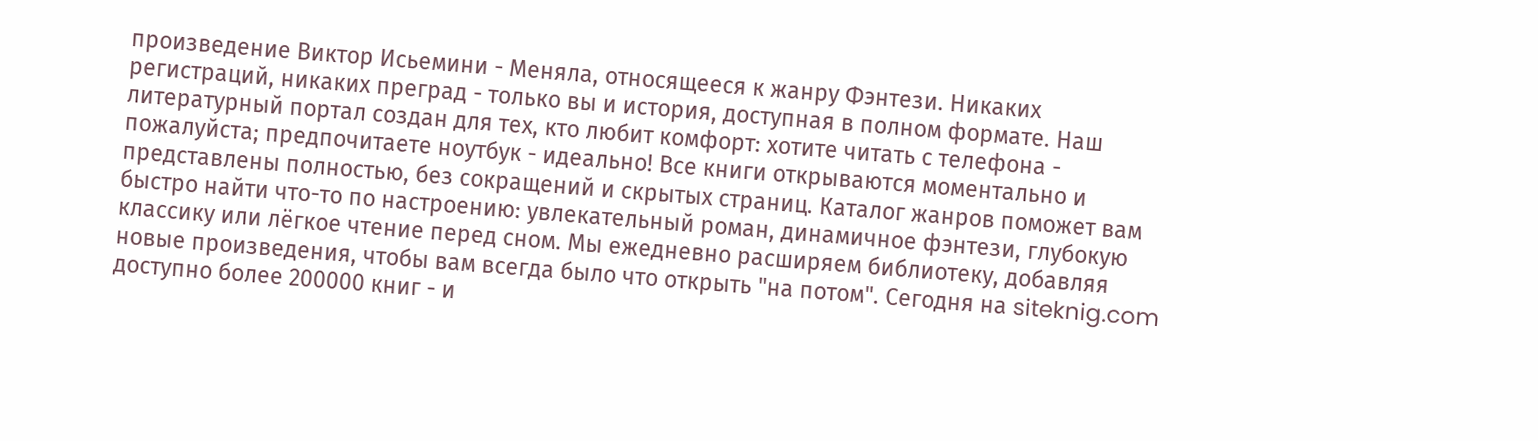произведение Виктор Исьемини - Меняла, относящееся к жанру Фэнтези. Никаких регистраций, никаких преград - только вы и история, доступная в полном формате. Наш литературный портал создан для тех, кто любит комфорт: хотите читать с телефона - пожалуйста; предпочитаете ноутбук - идеально! Все книги открываются моментально и представлены полностью, без сокращений и скрытых страниц. Каталог жанров поможет вам быстро найти что-то по настроению: увлекательный роман, динамичное фэнтези, глубокую классику или лёгкое чтение перед сном. Мы ежедневно расширяем библиотеку, добавляя новые произведения, чтобы вам всегда было что открыть "на потом". Сегодня на siteknig.com доступно более 200000 книг - и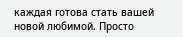каждая готова стать вашей новой любимой. Просто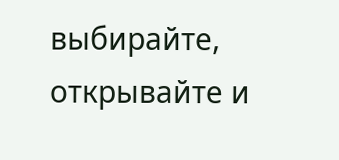выбирайте, открывайте и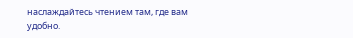наслаждайтесь чтением там, где вам удобно.